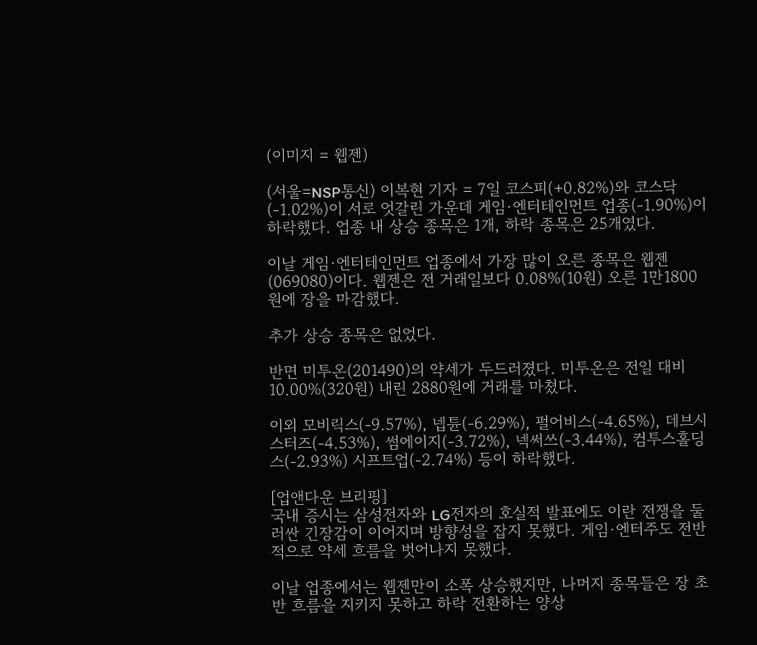(이미지 = 웹젠)

(서울=NSP통신) 이복현 기자 = 7일 코스피(+0.82%)와 코스닥(-1.02%)이 서로 엇갈린 가운데 게임·엔터테인먼트 업종(-1.90%)이 하락했다. 업종 내 상승 종목은 1개, 하락 종목은 25개였다.

이날 게임·엔터테인먼트 업종에서 가장 많이 오른 종목은 웹젠(069080)이다. 웹젠은 전 거래일보다 0.08%(10원) 오른 1만1800원에 장을 마감했다.

추가 상승 종목은 없었다.

반면 미투온(201490)의 약세가 두드러졌다. 미투온은 전일 대비 10.00%(320원) 내린 2880원에 거래를 마쳤다.

이외 모비릭스(-9.57%), 넵튠(-6.29%), 펄어비스(-4.65%), 데브시스터즈(-4.53%), 썸에이지(-3.72%), 넥써쓰(-3.44%), 컴투스홀딩스(-2.93%) 시프트업(-2.74%) 등이 하락했다.

[업앤다운 브리핑]
국내 증시는 삼성전자와 LG전자의 호실적 발표에도 이란 전쟁을 둘러싼 긴장감이 이어지며 방향성을 잡지 못했다. 게임·엔터주도 전반적으로 약세 흐름을 벗어나지 못했다.

이날 업종에서는 웹젠만이 소폭 상승했지만, 나머지 종목들은 장 초반 흐름을 지키지 못하고 하락 전환하는 양상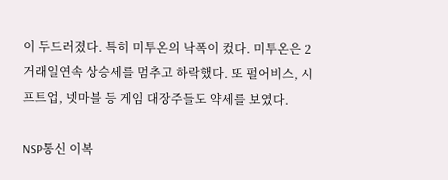이 두드러졌다. 특히 미투온의 낙폭이 컸다. 미투온은 2거래일연속 상승세를 멈추고 하락했다. 또 펄어비스, 시프트업, 넷마블 등 게임 대장주들도 약세를 보였다.

NSP통신 이복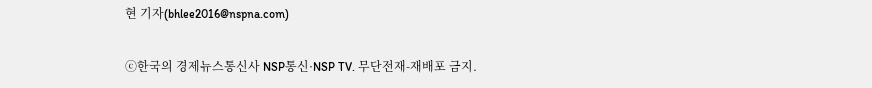현 기자(bhlee2016@nspna.com)

ⓒ한국의 경제뉴스통신사 NSP통신·NSP TV. 무단전재-재배포 금지.